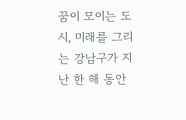꿈이 모이는 도시, 미래를 그리는 강남구가 지난 한 해 동안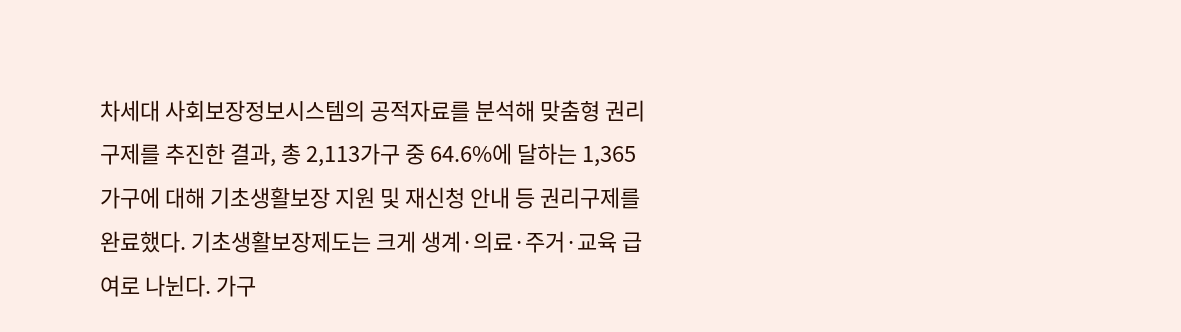차세대 사회보장정보시스템의 공적자료를 분석해 맞춤형 권리구제를 추진한 결과, 총 2,113가구 중 64.6%에 달하는 1,365가구에 대해 기초생활보장 지원 및 재신청 안내 등 권리구제를 완료했다. 기초생활보장제도는 크게 생계·의료·주거·교육 급여로 나뉜다. 가구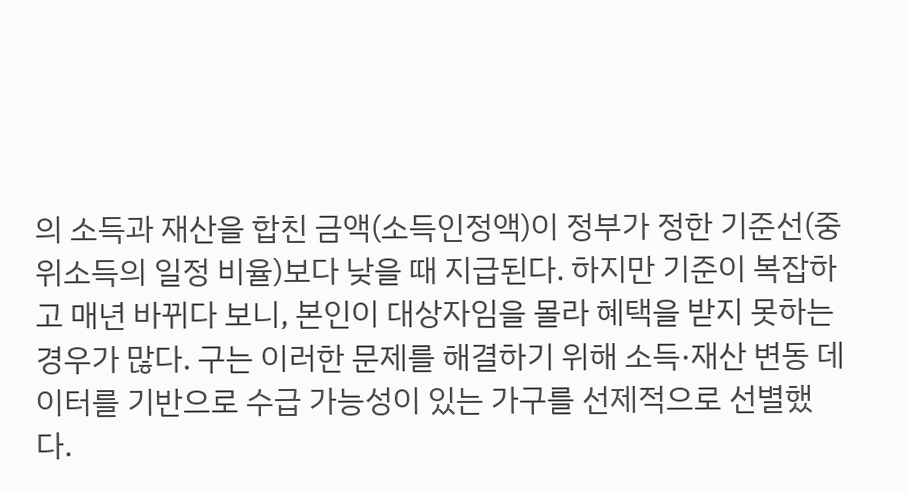의 소득과 재산을 합친 금액(소득인정액)이 정부가 정한 기준선(중위소득의 일정 비율)보다 낮을 때 지급된다. 하지만 기준이 복잡하고 매년 바뀌다 보니, 본인이 대상자임을 몰라 혜택을 받지 못하는 경우가 많다. 구는 이러한 문제를 해결하기 위해 소득·재산 변동 데이터를 기반으로 수급 가능성이 있는 가구를 선제적으로 선별했다.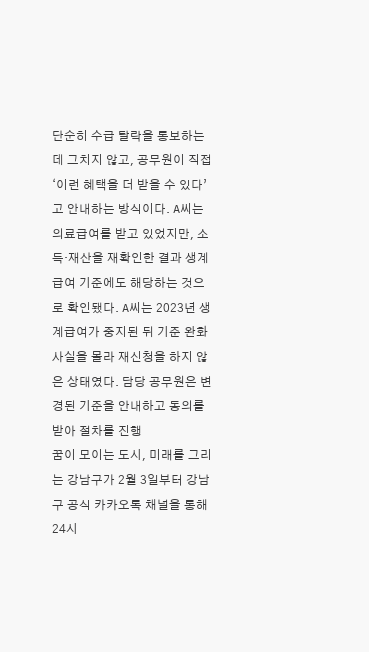단순히 수급 탈락을 통보하는 데 그치지 않고, 공무원이 직접 ‘이런 혜택을 더 받을 수 있다’고 안내하는 방식이다. A씨는 의료급여를 받고 있었지만, 소득·재산을 재확인한 결과 생계급여 기준에도 해당하는 것으로 확인됐다. A씨는 2023년 생계급여가 중지된 뒤 기준 완화 사실을 몰라 재신청을 하지 않은 상태였다. 담당 공무원은 변경된 기준을 안내하고 동의를 받아 절차를 진행
꿈이 모이는 도시, 미래를 그리는 강남구가 2월 3일부터 강남구 공식 카카오톡 채널을 통해 24시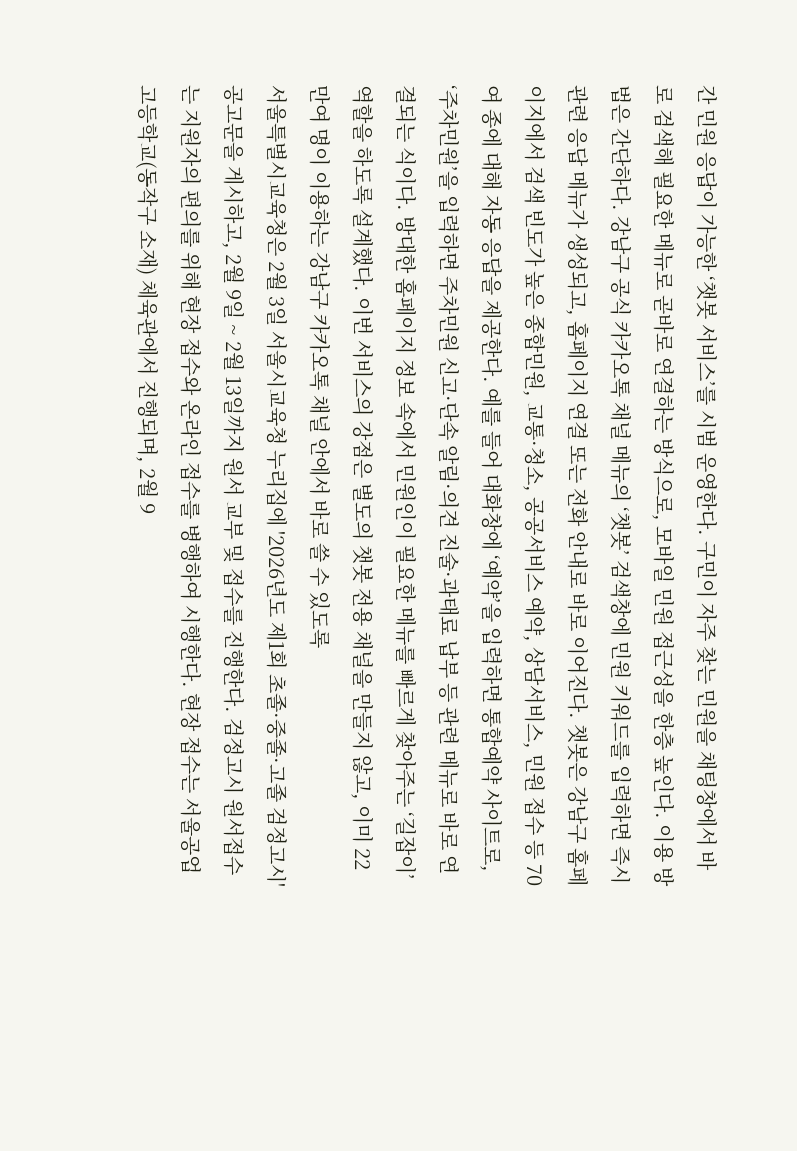간 민원 응답이 가능한 ‘챗봇 서비스’를 시범 운영한다. 구민이 자주 찾는 민원을 채팅창에서 바로 검색해 필요한 메뉴로 곧바로 연결하는 방식으로, 모바일 민원 접근성을 한층 높인다. 이용 방법은 간단하다. 강남구 공식 카카오톡 채널 메뉴의 ‘챗봇’ 검색창에 민원 키워드를 입력하면 즉시 관련 응답 메뉴가 생성되고, 홈페이지 연결 또는 전화 안내로 바로 이어진다. 챗봇은 강남구 홈페이지에서 검색 빈도가 높은 종합민원, 교통·청소, 공공서비스 예약, 상담서비스, 민원 접수 등 70여 종에 대해 자동 응답을 제공한다. 예를 들어 대화창에 ‘예약’을 입력하면 통합예약 사이트로, ‘주차민원’을 입력하면 주차민원 신고·단속 알림·의견 진술·과태료 납부 등 관련 메뉴로 바로 연결되는 식이다. 방대한 홈페이지 정보 속에서 민원인이 필요한 메뉴를 빠르게 찾아주는 ‘길잡이’ 역할을 하도록 설계했다. 이번 서비스의 강점은 별도의 챗봇 전용 채널을 만들지 않고, 이미 22만여 명이 이용하는 강남구 카카오톡 채널 안에서 바로 쓸 수 있도록
서울특별시교육청은 2월 3일 서울시교육청 누리집에 '2026년도 제1회 초졸·중졸·고졸 검정고시' 공고문을 게시하고, 2월 9일 ~ 2월 13일까지 원서 교부 및 접수를 진행한다. 검정고시 원서접수는 지원자의 편의를 위해 현장 접수와 온라인 접수를 병행하여 시행한다. 현장 접수는 서울공업고등학교(동작구 소재) 체육관에서 진행되며, 2월 9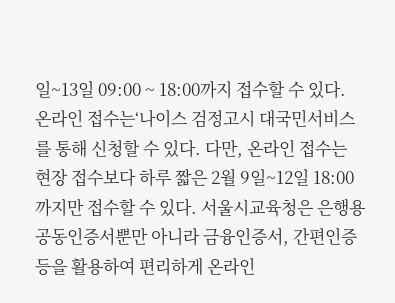일~13일 09:00 ~ 18:00까지 접수할 수 있다. 온라인 접수는‘나이스 검정고시 대국민서비스를 통해 신청할 수 있다. 다만, 온라인 접수는 현장 접수보다 하루 짧은 2월 9일~12일 18:00까지만 접수할 수 있다. 서울시교육청은 은행용 공동인증서뿐만 아니라 금융인증서, 간편인증 등을 활용하여 편리하게 온라인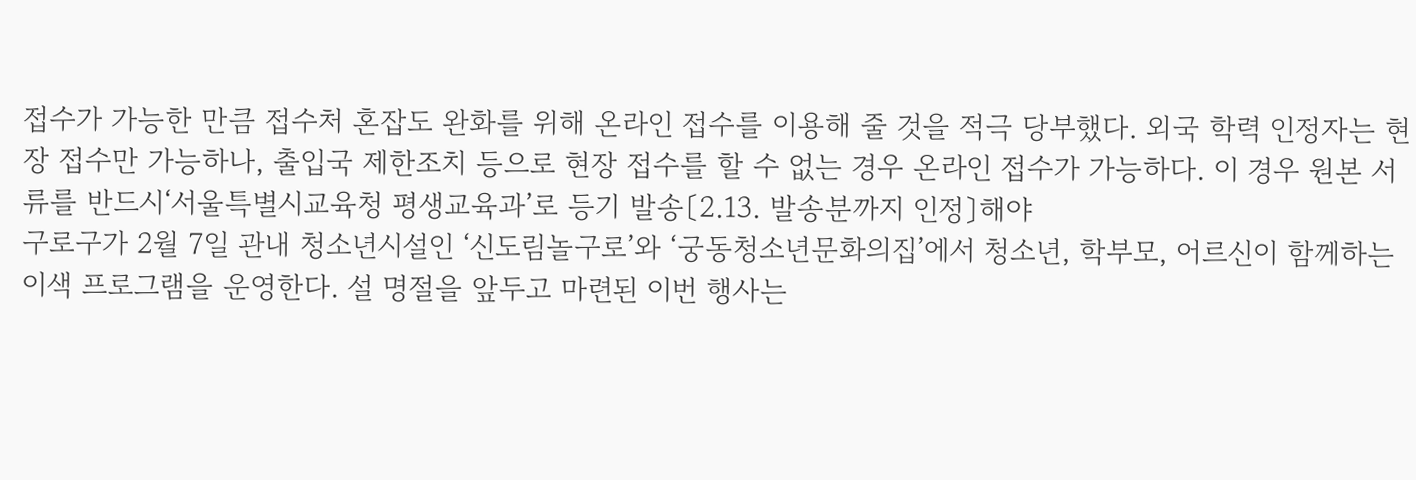접수가 가능한 만큼 접수처 혼잡도 완화를 위해 온라인 접수를 이용해 줄 것을 적극 당부했다. 외국 학력 인정자는 현장 접수만 가능하나, 출입국 제한조치 등으로 현장 접수를 할 수 없는 경우 온라인 접수가 가능하다. 이 경우 원본 서류를 반드시‘서울특별시교육청 평생교육과’로 등기 발송〔2.13. 발송분까지 인정〕해야
구로구가 2월 7일 관내 청소년시설인 ‘신도림놀구로’와 ‘궁동청소년문화의집’에서 청소년, 학부모, 어르신이 함께하는 이색 프로그램을 운영한다. 설 명절을 앞두고 마련된 이번 행사는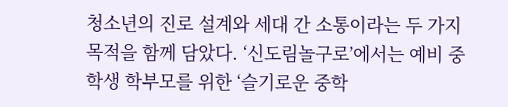청소년의 진로 설계와 세대 간 소통이라는 두 가지 목적을 함께 담았다. ‘신도림놀구로’에서는 예비 중학생 학부모를 위한 ‘슬기로운 중학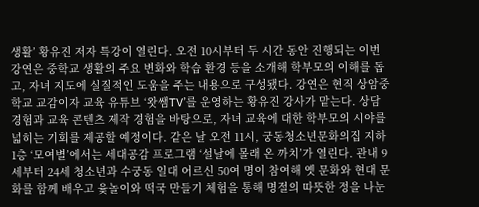생활’ 황유진 저자 특강이 열린다. 오전 10시부터 두 시간 동안 진행되는 이번 강연은 중학교 생활의 주요 변화와 학습 환경 등을 소개해 학부모의 이해를 돕고, 자녀 지도에 실질적인 도움을 주는 내용으로 구성됐다. 강연은 현직 상암중학교 교감이자 교육 유튜브 ‘왓쌤TV’를 운영하는 황유진 강사가 맡는다. 상담 경험과 교육 콘텐츠 제작 경험을 바탕으로, 자녀 교육에 대한 학부모의 시야를 넓히는 기회를 제공할 예정이다. 같은 날 오전 11시, 궁동청소년문화의집 지하 1층 ‘모여별’에서는 세대공감 프로그램 ‘설날에 몰래 온 까치’가 열린다. 관내 9세부터 24세 청소년과 수궁동 일대 어르신 50여 명이 참여해 옛 문화와 현대 문화를 함께 배우고 윷놀이와 떡국 만들기 체험을 통해 명절의 따뜻한 정을 나눈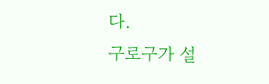다.
구로구가 설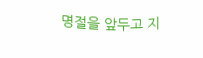명절을 앞두고 지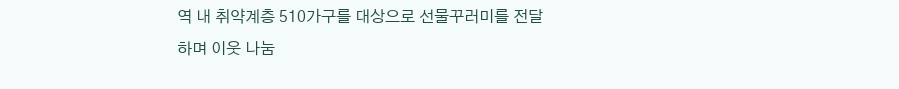역 내 취약계층 510가구를 대상으로 선물꾸러미를 전달하며 이웃 나눔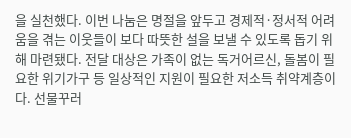을 실천했다. 이번 나눔은 명절을 앞두고 경제적·정서적 어려움을 겪는 이웃들이 보다 따뜻한 설을 보낼 수 있도록 돕기 위해 마련됐다. 전달 대상은 가족이 없는 독거어르신, 돌봄이 필요한 위기가구 등 일상적인 지원이 필요한 저소득 취약계층이다. 선물꾸러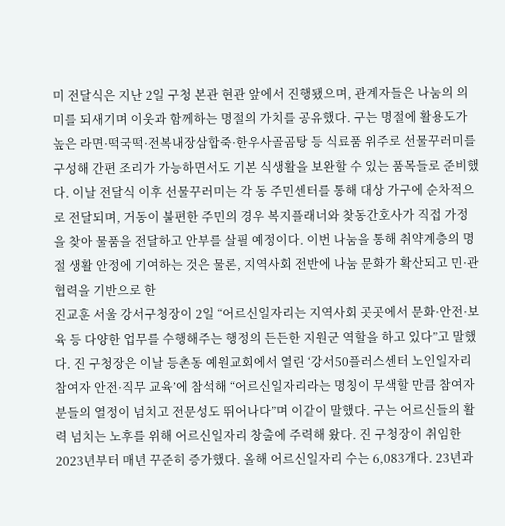미 전달식은 지난 2일 구청 본관 현관 앞에서 진행됐으며, 관계자들은 나눔의 의미를 되새기며 이웃과 함께하는 명절의 가치를 공유했다. 구는 명절에 활용도가 높은 라면·떡국떡·전복내장삼합죽·한우사골곰탕 등 식료품 위주로 선물꾸러미를 구성해 간편 조리가 가능하면서도 기본 식생활을 보완할 수 있는 품목들로 준비했다. 이날 전달식 이후 선물꾸러미는 각 동 주민센터를 통해 대상 가구에 순차적으로 전달되며, 거동이 불편한 주민의 경우 복지플래너와 찾동간호사가 직접 가정을 찾아 물품을 전달하고 안부를 살필 예정이다. 이번 나눔을 통해 취약계층의 명절 생활 안정에 기여하는 것은 물론, 지역사회 전반에 나눔 문화가 확산되고 민·관 협력을 기반으로 한
진교훈 서울 강서구청장이 2일 “어르신일자리는 지역사회 곳곳에서 문화·안전·보육 등 다양한 업무를 수행해주는 행정의 든든한 지원군 역할을 하고 있다”고 말했다. 진 구청장은 이날 등촌동 예원교회에서 열린 ‘강서50플러스센터 노인일자리 참여자 안전·직무 교육’에 참석해 “어르신일자리라는 명칭이 무색할 만큼 참여자분들의 열정이 넘치고 전문성도 뛰어나다”며 이같이 말했다. 구는 어르신들의 활력 넘치는 노후를 위해 어르신일자리 창출에 주력해 왔다. 진 구청장이 취임한 2023년부터 매년 꾸준히 증가했다. 올해 어르신일자리 수는 6,083개다. 23년과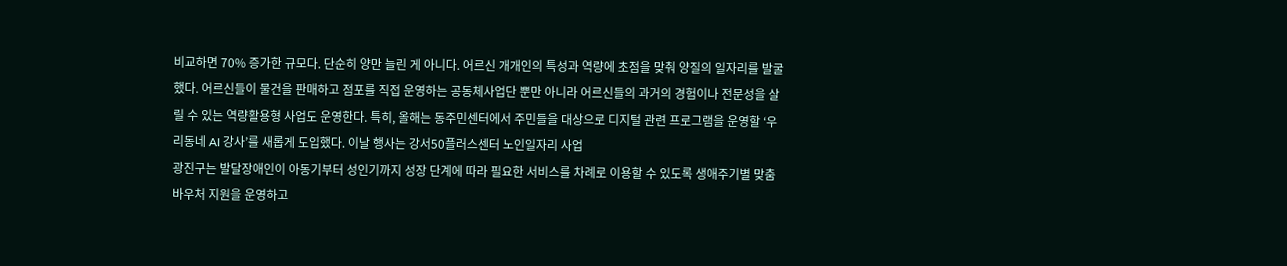비교하면 70% 증가한 규모다. 단순히 양만 늘린 게 아니다. 어르신 개개인의 특성과 역량에 초점을 맞춰 양질의 일자리를 발굴했다. 어르신들이 물건을 판매하고 점포를 직접 운영하는 공동체사업단 뿐만 아니라 어르신들의 과거의 경험이나 전문성을 살릴 수 있는 역량활용형 사업도 운영한다. 특히, 올해는 동주민센터에서 주민들을 대상으로 디지털 관련 프로그램을 운영할 ‘우리동네 AI 강사’를 새롭게 도입했다. 이날 행사는 강서50플러스센터 노인일자리 사업
광진구는 발달장애인이 아동기부터 성인기까지 성장 단계에 따라 필요한 서비스를 차례로 이용할 수 있도록 생애주기별 맞춤 바우처 지원을 운영하고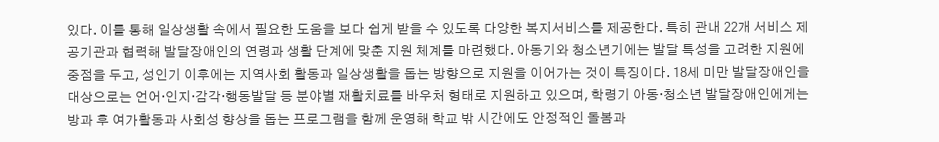있다. 이를 통해 일상생활 속에서 필요한 도움을 보다 쉽게 받을 수 있도록 다양한 복지서비스를 제공한다. 특히 관내 22개 서비스 제공기관과 협력해 발달장애인의 연령과 생활 단계에 맞춘 지원 체계를 마련했다. 아동기와 청소년기에는 발달 특성을 고려한 지원에 중점을 두고, 성인기 이후에는 지역사회 활동과 일상생활을 돕는 방향으로 지원을 이어가는 것이 특징이다. 18세 미만 발달장애인을 대상으로는 언어·인지·감각·행동발달 등 분야별 재활치료를 바우처 형태로 지원하고 있으며, 학령기 아동·청소년 발달장애인에게는 방과 후 여가활동과 사회성 향상을 돕는 프로그램을 함께 운영해 학교 밖 시간에도 안정적인 돌봄과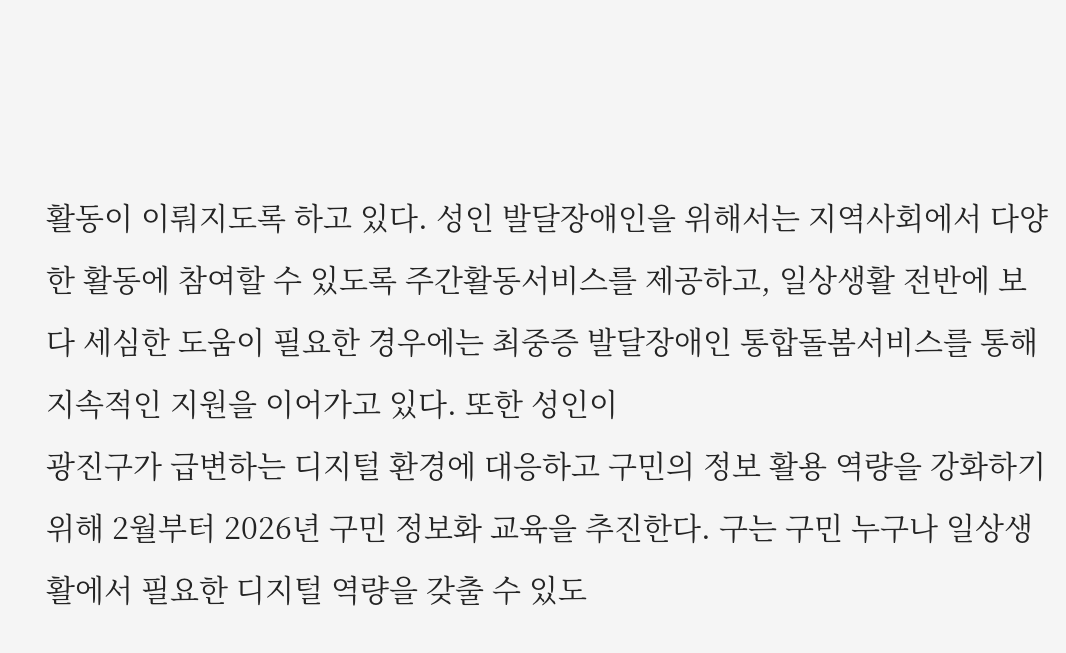활동이 이뤄지도록 하고 있다. 성인 발달장애인을 위해서는 지역사회에서 다양한 활동에 참여할 수 있도록 주간활동서비스를 제공하고, 일상생활 전반에 보다 세심한 도움이 필요한 경우에는 최중증 발달장애인 통합돌봄서비스를 통해 지속적인 지원을 이어가고 있다. 또한 성인이
광진구가 급변하는 디지털 환경에 대응하고 구민의 정보 활용 역량을 강화하기 위해 2월부터 2026년 구민 정보화 교육을 추진한다. 구는 구민 누구나 일상생활에서 필요한 디지털 역량을 갖출 수 있도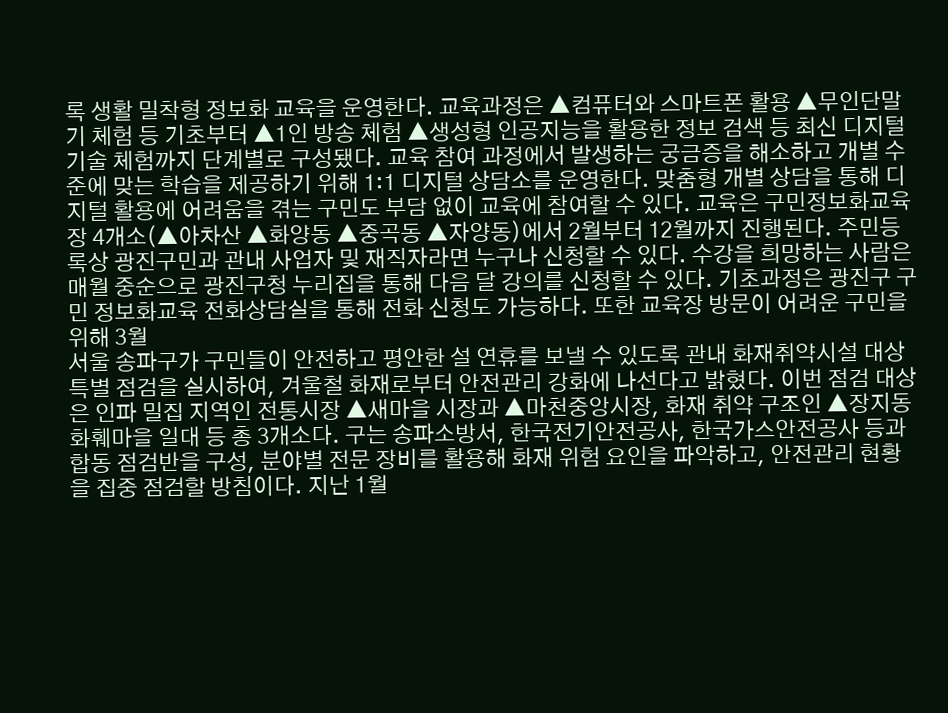록 생활 밀착형 정보화 교육을 운영한다. 교육과정은 ▲컴퓨터와 스마트폰 활용 ▲무인단말기 체험 등 기초부터 ▲1인 방송 체험 ▲생성형 인공지능을 활용한 정보 검색 등 최신 디지털 기술 체험까지 단계별로 구성됐다. 교육 참여 과정에서 발생하는 궁금증을 해소하고 개별 수준에 맞는 학습을 제공하기 위해 1:1 디지털 상담소를 운영한다. 맞춤형 개별 상담을 통해 디지털 활용에 어려움을 겪는 구민도 부담 없이 교육에 참여할 수 있다. 교육은 구민정보화교육장 4개소(▲아차산 ▲화양동 ▲중곡동 ▲자양동)에서 2월부터 12월까지 진행된다. 주민등록상 광진구민과 관내 사업자 및 재직자라면 누구나 신청할 수 있다. 수강을 희망하는 사람은 매월 중순으로 광진구청 누리집을 통해 다음 달 강의를 신청할 수 있다. 기초과정은 광진구 구민 정보화교육 전화상담실을 통해 전화 신청도 가능하다. 또한 교육장 방문이 어려운 구민을 위해 3월
서울 송파구가 구민들이 안전하고 평안한 설 연휴를 보낼 수 있도록 관내 화재취약시설 대상 특별 점검을 실시하여, 겨울철 화재로부터 안전관리 강화에 나선다고 밝혔다. 이번 점검 대상은 인파 밀집 지역인 전통시장 ▲새마을 시장과 ▲마천중앙시장, 화재 취약 구조인 ▲장지동 화훼마을 일대 등 총 3개소다. 구는 송파소방서, 한국전기안전공사, 한국가스안전공사 등과 합동 점검반을 구성, 분야별 전문 장비를 활용해 화재 위험 요인을 파악하고, 안전관리 현황을 집중 점검할 방침이다. 지난 1월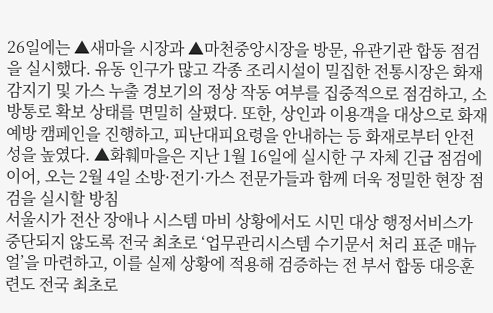26일에는 ▲새마을 시장과 ▲마천중앙시장을 방문, 유관기관 합동 점검을 실시했다. 유동 인구가 많고 각종 조리시설이 밀집한 전통시장은 화재감지기 및 가스 누출 경보기의 정상 작동 여부를 집중적으로 점검하고, 소방통로 확보 상태를 면밀히 살폈다. 또한, 상인과 이용객을 대상으로 화재 예방 캠페인을 진행하고, 피난대피요령을 안내하는 등 화재로부터 안전성을 높였다. ▲화훼마을은 지난 1월 16일에 실시한 구 자체 긴급 점검에 이어, 오는 2월 4일 소방·전기·가스 전문가들과 함께 더욱 정밀한 현장 점검을 실시할 방침
서울시가 전산 장애나 시스템 마비 상황에서도 시민 대상 행정서비스가 중단되지 않도록 전국 최초로 ‘업무관리시스템 수기문서 처리 표준 매뉴얼’을 마련하고, 이를 실제 상황에 적용해 검증하는 전 부서 합동 대응훈련도 전국 최초로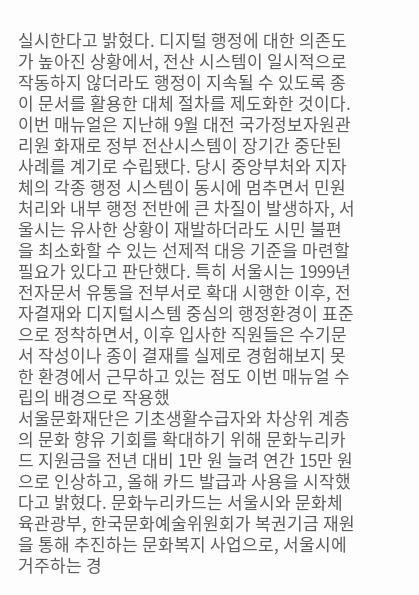실시한다고 밝혔다. 디지털 행정에 대한 의존도가 높아진 상황에서, 전산 시스템이 일시적으로 작동하지 않더라도 행정이 지속될 수 있도록 종이 문서를 활용한 대체 절차를 제도화한 것이다. 이번 매뉴얼은 지난해 9월 대전 국가정보자원관리원 화재로 정부 전산시스템이 장기간 중단된 사례를 계기로 수립됐다. 당시 중앙부처와 지자체의 각종 행정 시스템이 동시에 멈추면서 민원 처리와 내부 행정 전반에 큰 차질이 발생하자, 서울시는 유사한 상황이 재발하더라도 시민 불편을 최소화할 수 있는 선제적 대응 기준을 마련할 필요가 있다고 판단했다. 특히 서울시는 1999년 전자문서 유통을 전부서로 확대 시행한 이후, 전자결재와 디지털시스템 중심의 행정환경이 표준으로 정착하면서, 이후 입사한 직원들은 수기문서 작성이나 종이 결재를 실제로 경험해보지 못한 환경에서 근무하고 있는 점도 이번 매뉴얼 수립의 배경으로 작용했
서울문화재단은 기초생활수급자와 차상위 계층의 문화 향유 기회를 확대하기 위해 문화누리카드 지원금을 전년 대비 1만 원 늘려 연간 15만 원으로 인상하고, 올해 카드 발급과 사용을 시작했다고 밝혔다. 문화누리카드는 서울시와 문화체육관광부, 한국문화예술위원회가 복권기금 재원을 통해 추진하는 문화복지 사업으로, 서울시에 거주하는 경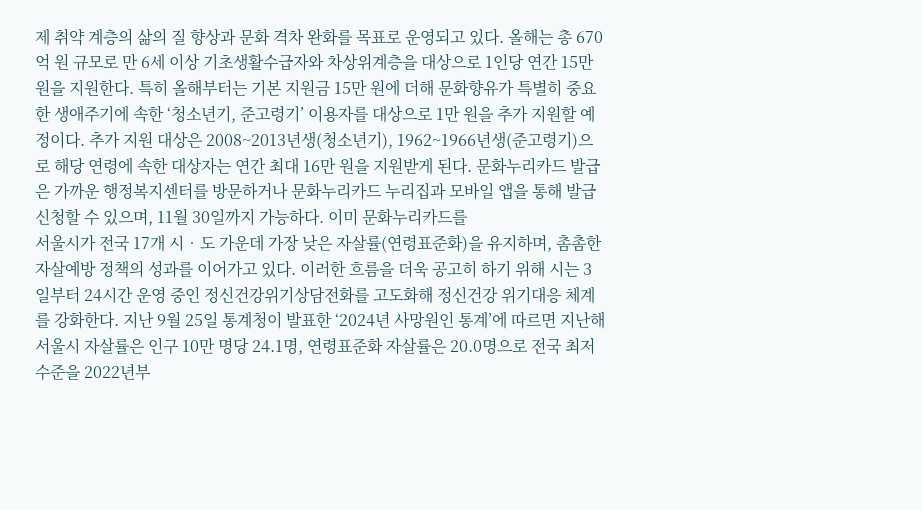제 취약 계층의 삶의 질 향상과 문화 격차 완화를 목표로 운영되고 있다. 올해는 총 670억 원 규모로 만 6세 이상 기초생활수급자와 차상위계층을 대상으로 1인당 연간 15만 원을 지원한다. 특히 올해부터는 기본 지원금 15만 원에 더해 문화향유가 특별히 중요한 생애주기에 속한 ‘청소년기, 준고령기’ 이용자를 대상으로 1만 원을 추가 지원할 예정이다. 추가 지원 대상은 2008~2013년생(청소년기), 1962~1966년생(준고령기)으로 해당 연령에 속한 대상자는 연간 최대 16만 원을 지원받게 된다. 문화누리카드 발급은 가까운 행정복지센터를 방문하거나 문화누리카드 누리집과 모바일 앱을 통해 발급 신청할 수 있으며, 11월 30일까지 가능하다. 이미 문화누리카드를
서울시가 전국 17개 시‧도 가운데 가장 낮은 자살률(연령표준화)을 유지하며, 촘촘한 자살예방 정책의 성과를 이어가고 있다. 이러한 흐름을 더욱 공고히 하기 위해 시는 3일부터 24시간 운영 중인 정신건강위기상담전화를 고도화해 정신건강 위기대응 체계를 강화한다. 지난 9월 25일 통계청이 발표한 ‘2024년 사망원인 통계’에 따르면 지난해 서울시 자살률은 인구 10만 명당 24.1명, 연령표준화 자살률은 20.0명으로 전국 최저 수준을 2022년부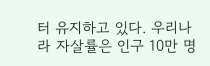터 유지하고 있다. 우리나라 자살률은 인구 10만 명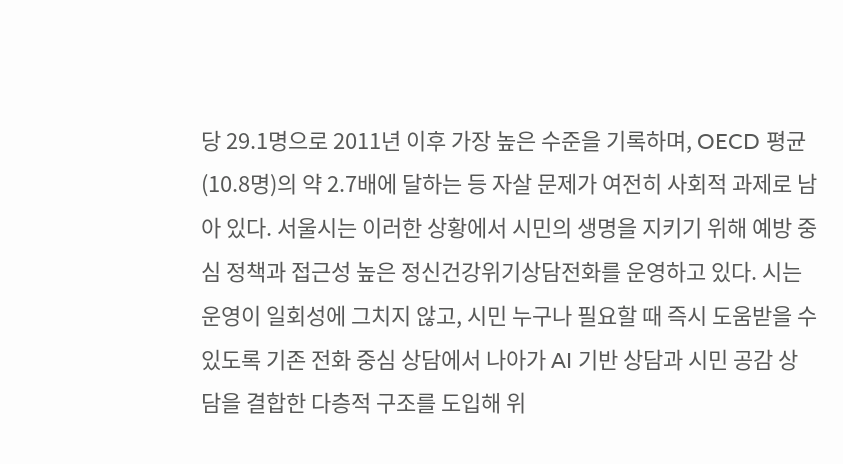당 29.1명으로 2011년 이후 가장 높은 수준을 기록하며, OECD 평균(10.8명)의 약 2.7배에 달하는 등 자살 문제가 여전히 사회적 과제로 남아 있다. 서울시는 이러한 상황에서 시민의 생명을 지키기 위해 예방 중심 정책과 접근성 높은 정신건강위기상담전화를 운영하고 있다. 시는 운영이 일회성에 그치지 않고, 시민 누구나 필요할 때 즉시 도움받을 수 있도록 기존 전화 중심 상담에서 나아가 AI 기반 상담과 시민 공감 상담을 결합한 다층적 구조를 도입해 위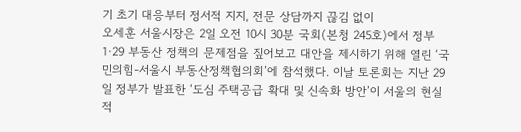기 초기 대응부터 정서적 지지, 전문 상담까지 끊김 없이
오세훈 서울시장은 2일 오전 10시 30분 국회(본청 245호)에서 정부 1·29 부동산 정책의 문제점을 짚어보고 대안을 제시하기 위해 열린 ‘국민의힘-서울시 부동산정책협의회’에 참석했다. 이날 토론회는 지난 29일 정부가 발표한 ‘도심 주택공급 확대 및 신속화 방안’이 서울의 현실적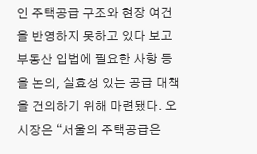인 주택공급 구조와 현장 여건을 반영하지 못하고 있다 보고 부동산 입법에 필요한 사항 등을 논의, 실효성 있는 공급 대책을 건의하기 위해 마련됐다. 오 시장은 “서울의 주택공급은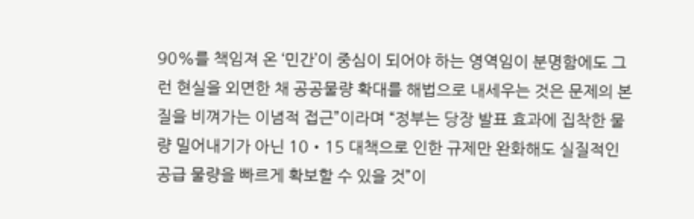90%를 책임져 온 ‘민간’이 중심이 되어야 하는 영역임이 분명함에도 그런 현실을 외면한 채 공공물량 확대를 해법으로 내세우는 것은 문제의 본질을 비껴가는 이념적 접근”이라며 “정부는 당장 발표 효과에 집착한 물량 밀어내기가 아닌 10‧15 대책으로 인한 규제만 완화해도 실질적인 공급 물량을 빠르게 확보할 수 있을 것”이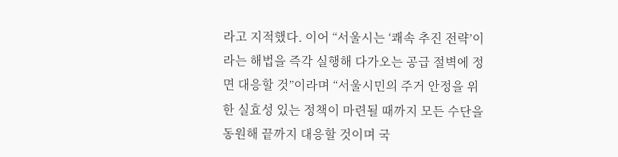라고 지적했다. 이어 “서울시는 ‘쾌속 추진 전략’이라는 해법을 즉각 실행해 다가오는 공급 절벽에 정면 대응할 것”이라며 “서울시민의 주거 안정을 위한 실효성 있는 정책이 마련될 때까지 모든 수단을 동원해 끝까지 대응할 것이며 국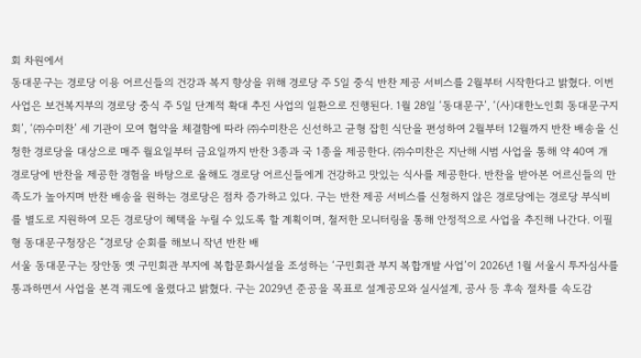회 차원에서
동대문구는 경로당 이용 어르신들의 건강과 복지 향상을 위해 경로당 주 5일 중식 반찬 제공 서비스를 2월부터 시작한다고 밝혔다. 이번 사업은 보건복지부의 경로당 중식 주 5일 단계적 확대 추진 사업의 일환으로 진행된다. 1월 28일 ‘동대문구’, ‘(사)대한노인회 동대문구지회’, ‘㈜수미찬’ 세 기관이 모여 협약을 체결함에 따라 ㈜수미찬은 신선하고 균형 잡힌 식단을 편성하여 2월부터 12월까지 반찬 배송을 신청한 경로당을 대상으로 매주 월요일부터 금요일까지 반찬 3종과 국 1종을 제공한다. ㈜수미찬은 지난해 시범 사업을 통해 약 40여 개 경로당에 반찬을 제공한 경험을 바탕으로 올해도 경로당 어르신들에게 건강하고 맛있는 식사를 제공한다. 반찬을 받아본 어르신들의 만족도가 높아지며 반찬 배송을 원하는 경로당은 점차 증가하고 있다. 구는 반찬 제공 서비스를 신청하지 않은 경로당에는 경로당 부식비를 별도로 지원하여 모든 경로당이 혜택을 누릴 수 있도록 할 계획이며, 철저한 모니터링을 통해 안정적으로 사업을 추진해 나간다. 이필형 동대문구청장은 “경로당 순회를 해보니 작년 반찬 배
서울 동대문구는 장안동 옛 구민회관 부지에 복합문화시설을 조성하는 ‘구민회관 부지 복합개발 사업’이 2026년 1월 서울시 투자심사를 통과하면서 사업을 본격 궤도에 올렸다고 밝혔다. 구는 2029년 준공을 목표로 설계공모와 실시설계, 공사 등 후속 절차를 속도감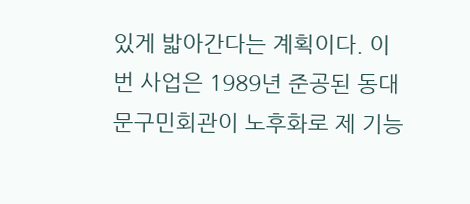있게 밟아간다는 계획이다. 이번 사업은 1989년 준공된 동대문구민회관이 노후화로 제 기능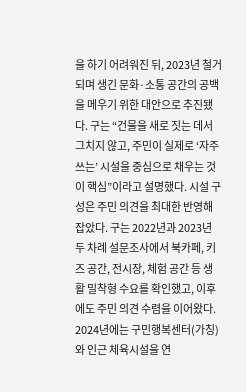을 하기 어려워진 뒤, 2023년 철거되며 생긴 문화·소통 공간의 공백을 메우기 위한 대안으로 추진됐다. 구는 “건물을 새로 짓는 데서 그치지 않고, 주민이 실제로 ‘자주 쓰는’ 시설을 중심으로 채우는 것이 핵심”이라고 설명했다. 시설 구성은 주민 의견을 최대한 반영해 잡았다. 구는 2022년과 2023년 두 차례 설문조사에서 북카페, 키즈 공간, 전시장, 체험 공간 등 생활 밀착형 수요를 확인했고, 이후에도 주민 의견 수렴을 이어왔다. 2024년에는 구민행복센터(가칭)와 인근 체육시설을 연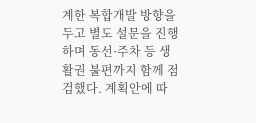계한 복합개발 방향을 두고 별도 설문을 진행하며 동선·주차 등 생활권 불편까지 함께 점검했다. 계획안에 따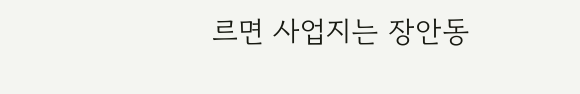르면 사업지는 장안동